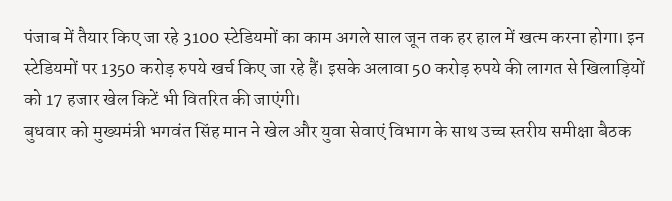पंजाब में तैयार किए जा रहे 3100 स्टेडियमों का काम अगले साल जून तक हर हाल में खत्म करना होगा। इन स्टेडियमों पर 1350 करोड़ रुपये खर्च किए जा रहे हैं। इसके अलावा 50 करोड़ रुपये की लागत से खिलाड़ियों को 17 हजार खेल किटें भी वितरित की जाएंगी।
बुधवार को मुख्यमंत्री भगवंत सिंह मान ने खेल और युवा सेवाएं विभाग के साथ उच्च स्तरीय समीक्षा बैठक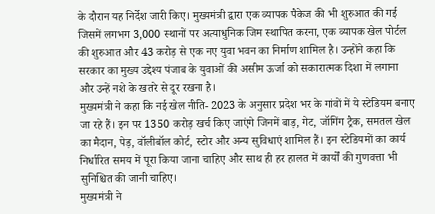के दौरान यह निर्देश जारी किए। मुख्यमंत्री द्वारा एक व्यापक पैकेज की भी शुरुआत की गई जिसमें लगभग 3,000 स्थानों पर अत्याधुनिक जिम स्थापित करना, एक व्यापक खेल पोर्टल की शुरुआत और 43 करोड़ से एक नए युवा भवन का निर्माण शामिल है। उन्होंने कहा कि सरकार का मुख्य उद्देश्य पंजाब के युवाओं की असीम ऊर्जा को सकारात्मक दिशा में लगाना और उन्हें नशे के खतरे से दूर रखना है।
मुख्यमंत्री ने कहा कि नई खेल नीति- 2023 के अनुसार प्रदेश भर के गांवों में ये स्टेडियम बनाए जा रहे हैं। इन पर 1350 करोड़ खर्च किए जाएंगे जिनमें बाड़, गेट, जॉगिंग ट्रैक, समतल खेल का मैदान, पेड़, वॉलीबॉल कोर्ट, स्टोर और अन्य सुविधाएं शामिल हैं। इन स्टेडियमों का कार्य निर्धारित समय में पूरा किया जाना चाहिए और साथ ही हर हालत में कार्यों की गुणवत्ता भी सुनिश्चित की जानी चाहिए।
मुख्यमंत्री ने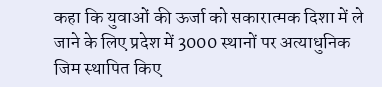कहा कि युवाओं की ऊर्जा को सकारात्मक दिशा में ले जाने के लिए प्रदेश में 3000 स्थानों पर अत्याधुनिक जिम स्थापित किए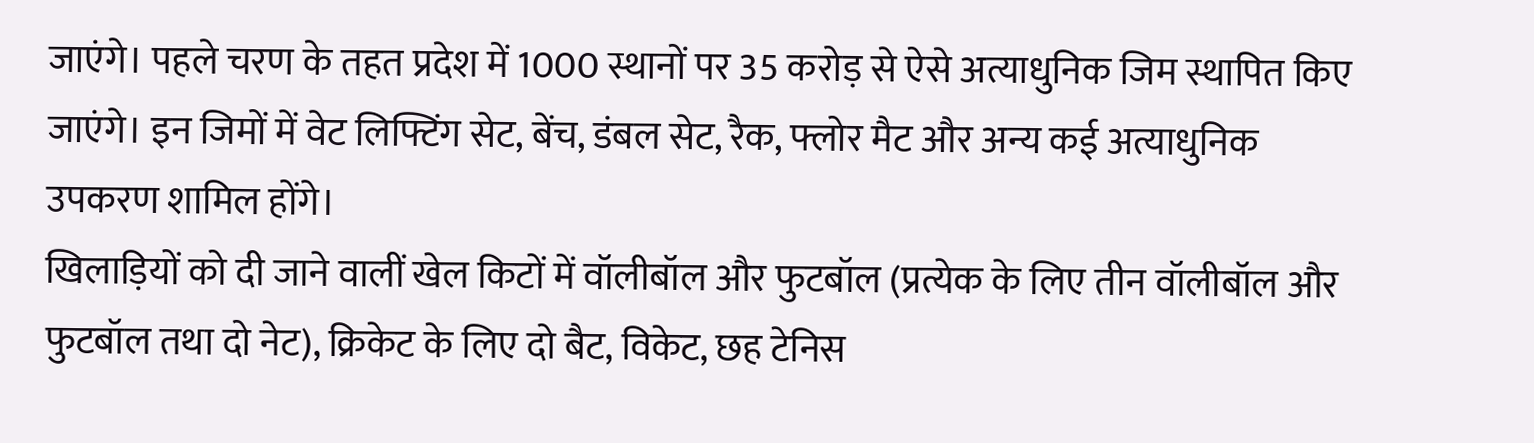जाएंगे। पहले चरण के तहत प्रदेश में 1000 स्थानों पर 35 करोड़ से ऐसे अत्याधुनिक जिम स्थापित किए जाएंगे। इन जिमों में वेट लिफ्टिंग सेट, बेंच, डंबल सेट, रैक, फ्लोर मैट और अन्य कई अत्याधुनिक उपकरण शामिल होंगे।
खिलाड़ियों को दी जाने वालीं खेल किटों में वॉलीबॉल और फुटबॉल (प्रत्येक के लिए तीन वॉलीबॉल और फुटबॉल तथा दो नेट), क्रिकेट के लिए दो बैट, विकेट, छह टेनिस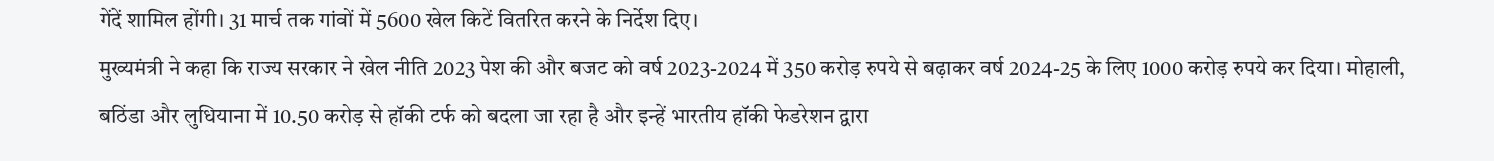गेंदें शामिल होंगी। 31 मार्च तक गांवों में 5600 खेल किटें वितरित करने के निर्देश दिए।
मुख्यमंत्री ने कहा कि राज्य सरकार ने खेल नीति 2023 पेश की और बजट को वर्ष 2023-2024 में 350 करोड़ रुपये से बढ़ाकर वर्ष 2024-25 के लिए 1000 करोड़ रुपये कर दिया। मोहाली, बठिंडा और लुधियाना में 10.50 करोड़ से हॉकी टर्फ को बदला जा रहा है और इन्हें भारतीय हॉकी फेडरेशन द्वारा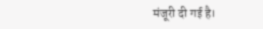मंजूरी दी गई है।